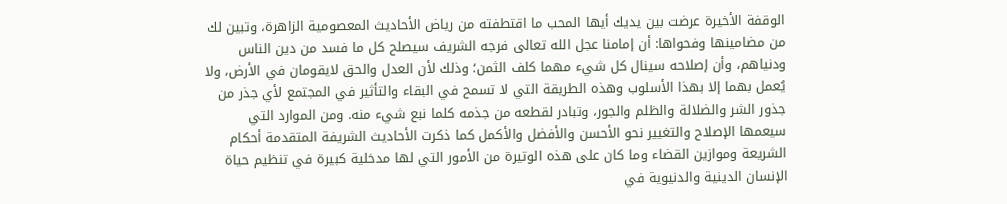الوقفة الأخيرة عرضت بين يديك أيها المحب ما اقتطفته من رياض الأحاديث المعصومية الزاهرة، وتبين لك من مضامينها وفحواها: أن إمامنا عجل الله تعالى فرجه الشريف سيصلح كل ما فسد من دين الناس ودنياهم، وأن إصلاحه سينال كل شيء مهما كلف الثمن؛ وذلك لأن العدل والحق لايقومان في الأرض، ولا يُعمل بهما إلا بهذا الأسلوب وهذه الطريقة التي لا تسمح في البقاء والتأثير في المجتمع لأي جذر من جذور الشر والضلالة والظلم والجور، وتبادر لقطعه من جذمه كلما نبع شيء منه. ومن الموارد التي سيعمها الإصلاح والتغيير نحو الأحسن والأفضل والأكمل كما ذكرت الأحاديث الشريفة المتقدمة أحكام الشريعة وموازين القضاء وما كان على هذه الوتيرة من الأمور التي لها مدخلية كبيرة في تنظيم حياة الإنسان الدينية والدنيوية في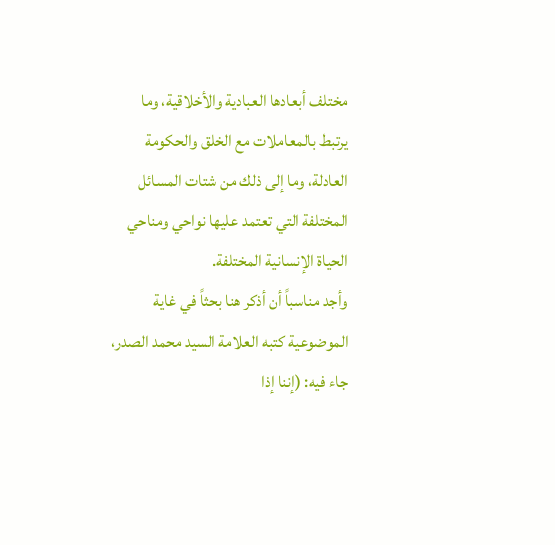مختلف أبعادها العبادية والأخلاقية، وما يرتبط بالمعاملات مع الخلق والحكومة العادلة، وما إلى ذلك من شتات المسائل المختلفة التي تعتمد عليها نواحي ومناحي الحياة الإنسانية المختلفة.
وأجد مناسباً أن أذكر هنا بحثاً في غاية الموضوعية كتبه العلامة السيد محمد الصدر، جاء فيه: (إننا إذا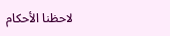لاحظنا الأحكام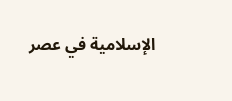الإسلامية في عصر